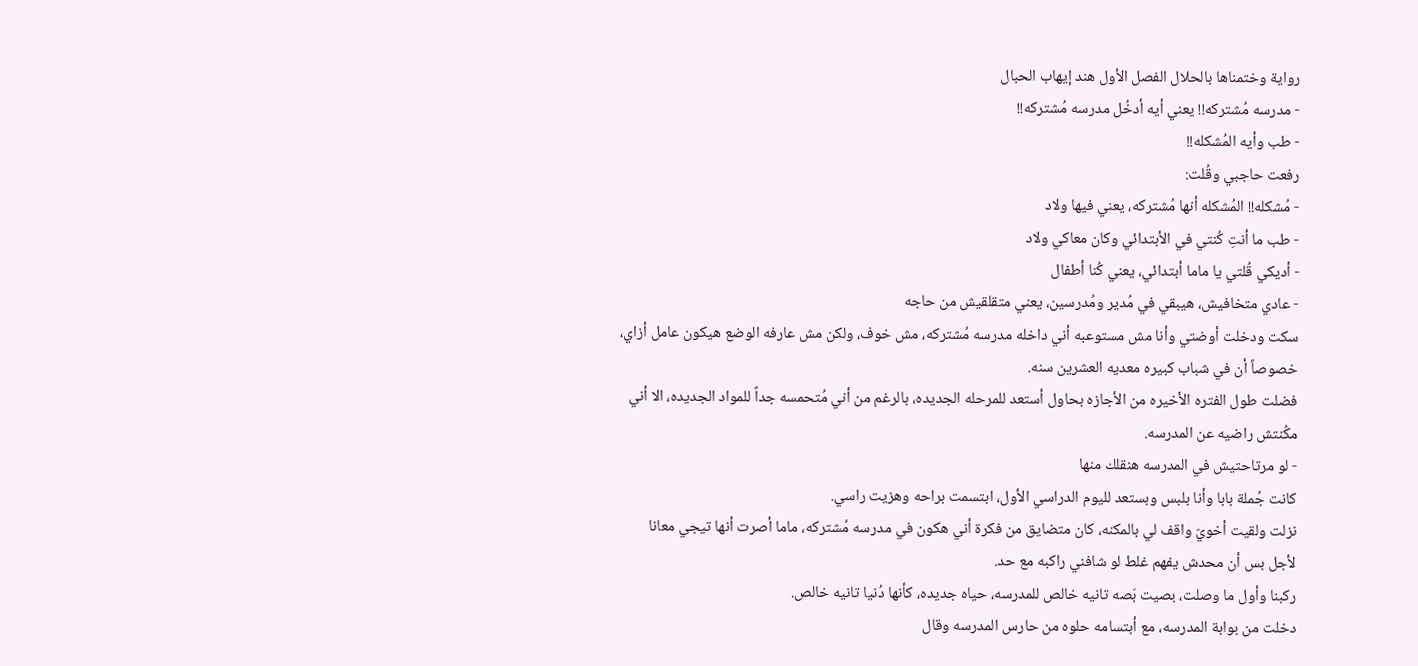رواية وختمناها بالحلال الفصل الأول هند إيهاب الحبال
- مدرسه مُشتركه!! يعني أيه أدخُل مدرسه مُشتركه!!
- طب وأيه المُشكله!!
رفعت حاجبي وقُلت:
- مُشكله!! المُشكله أنها مُشتركه، يعني فيها ولاد
- طب ما أنتِ كُنتي في الأبتدائي وكان معاكي ولاد
- أديكي قُلتي يا ماما أبتدائي، يعني كُنا أطفال
- عادي متخافيش، هيبقي في مُدير ومُدرسين، يعني متقلقيش من حاجه
سكت ودخلت أوضتي وأنا مش مستوعبه أني داخله مدرسه مُشتركه، مش خوف، ولكن مش عارفه الوضع هيكون عامل أزاي، خصوصاً أن في شباب كبيره معديه العشرين سنه.
فضلت طول الفتره الأخيره من الأجازه بحاول أستعد للمرحله الجديده، بالرغم من أني مُتحمسه جداً للمواد الجديده، الا أني مكُنتش راضيه عن المدرسه.
- لو مرتاحتيش في المدرسه هنقلك منها
كانت جُملة بابا وأنا بلبس وبستعد لليوم الدراسي الأول، ابتسمت براحه وهزيت راسي.
نزلت ولقيت أخويّ واقف لي بالمكنه، كان متضايق من فكرة أني هكون في مدرسه مُشتركه، ماما أصرت أنها تيجي معانا لأجل بس أن محدش يفهم غلط لو شافني راكبه مع حد.
ركبنا وأول ما وصلت، بصيت بَصه تانيه خالص للمدرسه، حياه جديده، كأنها دُنيا تانيه خالص.
دخلت من بوابة المدرسه، مع أبتسامه حلوه من حارس المدرسه وقال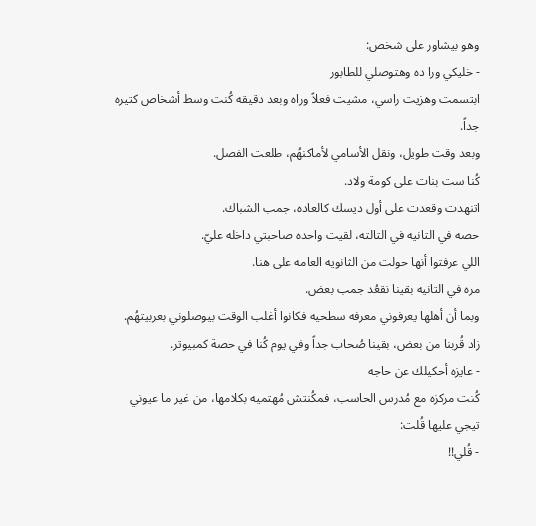وهو بيشاور على شخص:
- خليكي ورا ده وهتوصلي للطابور
ابتسمت وهزيت راسي، مشيت فعلاً وراه وبعد دقيقه كُنت وسط أشخاص كتيره جداً.
وبعد وقت طويل، ونقل الأسامي لأماكنهُم، طلعت الفصل.
كُنا ست بنات على كومة ولاد.
اتنهدت وقعدت على أول ديسك كالعاده، جمب الشباك.
حصه في التانيه في التالته، لقيت واحده صاحبتي داخله عليّ.
اللي عرفتوا أنها حولت من الثانويه العامه على هنا.
مره في التانيه بقينا نقعُد جمب بعض.
وبما أن أهلها يعرفوني معرفه سطحيه فكانوا أغلب الوقت بيوصلوني بعربيتهُم.
زاد قُربنا من بعض، بقينا صُحاب جداً وفي يوم كُنا في حصة كمبيوتر.
- عايزه أحكيلك عن حاجه
كُنت مركزه مع مُدرس الحاسب، فمكُنتش مُهتميه بكلامها، من غير ما عيوني تيجي عليها قُلت:
- قُلي!!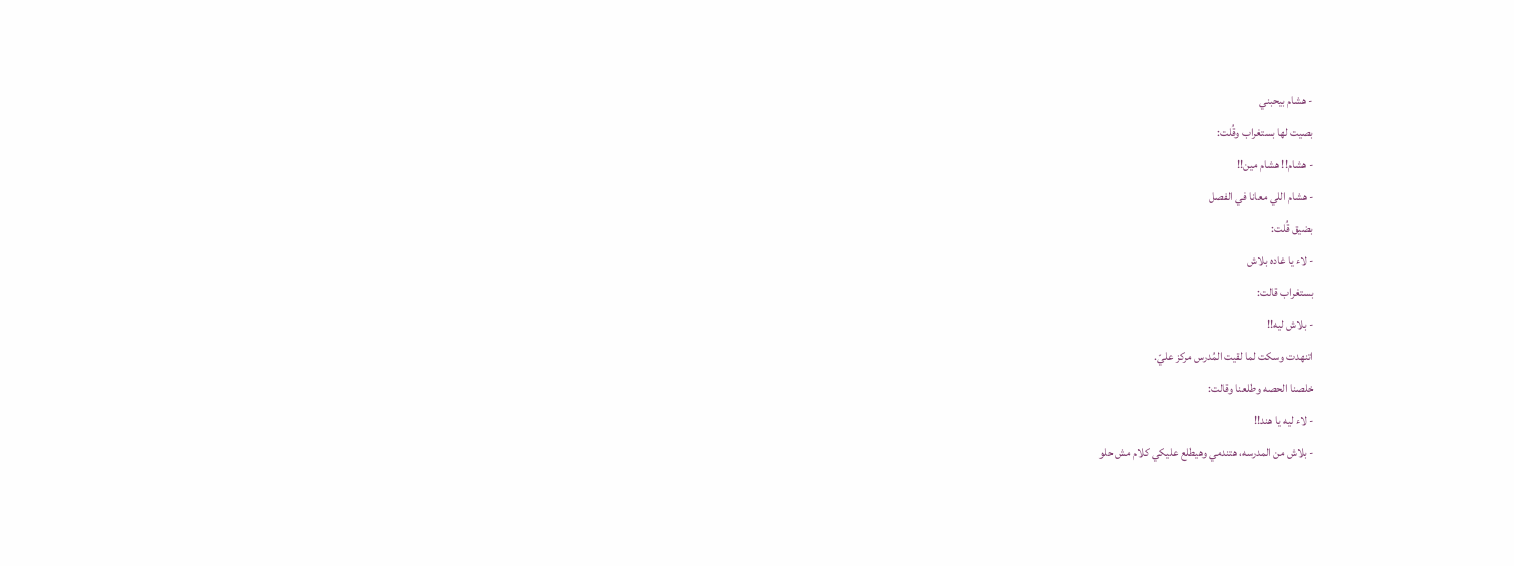- هشام بيحبني
بصيت لها بستغراب وقُلت:
- هشام!! هشام مين!!
- هشام اللي معانا في الفصل
بضيق قُلت:
- لاء يا غاده بلاش
بستغراب قالت:
- بلاش ليه!!
اتنهدت وسكت لما لقيت المُدرس مركز عليّ.
خلصنا الحصه وطلعنا وقالت:
- لاء ليه يا هند!!
- بلاش من المدرسه، هتندمي وهيطلع عليكي كلام مش حلو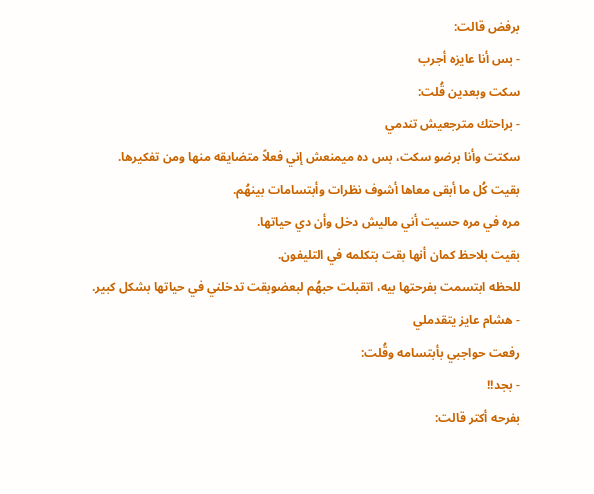برفض قالت:
- بس أنا عايزه أجرب
سكت وبعدين قُلت:
- براحتك مترجعيش تندمي
سكتت وأنا برضو سكت، بس ده ميمنعش إني فعلاً متضايقه منها ومن تفكيرها.
بقيت كُل ما أبقى معاها أشوف نظرات وأبتسامات بينهُم.
مره في مره حسيت أني ماليش دخل وأن دي حياتها.
بقيت بلاحظ كمان أنها بقت بتكلمه في التليفون.
للحظه ابتسمت بفرحتها بيه، اتقبلت حبهُم لبعضوبقت تدخلني في حياتها بشكل كبير.
- هشام عايز يتقدملي
رفعت حواجبي بأبتسامه وقُلت:
- بجد!!
بفرحه أكتر قالت: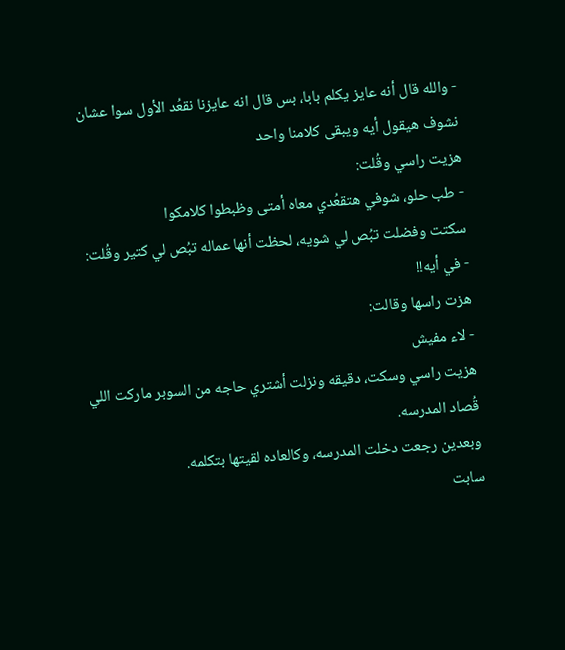- والله قال أنه عايز يكلم بابا، بس قال انه عايزنا نقعُد الأول سوا عشان نشوف هيقول أيه ويبقى كلامنا واحد
هزيت راسي وقُلت:
- طب حلو، شوفي هتقعُدي معاه أمتى وظبطوا كلامكوا
سكتت وفضلت تبُص لي شويه، لحظت أنها عماله تبُص لي كتير وقُلت:
- في أيه!!
هزت راسها وقالت:
- لاء مفيش
هزيت راسي وسكت، دقيقه ونزلت أشتري حاجه من السوبر ماركت اللي قُصاد المدرسه.
وبعدين رجعت دخلت المدرسه، وكالعاده لقيتها بتكلمه.
سابت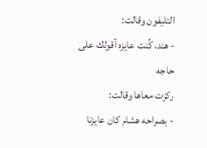التليفون وقالت:
- هند، كُنت عايزه أقولك على حاجه
ركزت معاها وقالت:
- بصراحه هشام كان عايزنا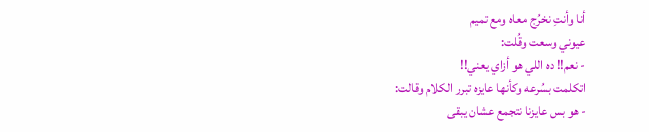أنا وأنتِ نخرُج معاه ومع تميم
عيوني وسعت وقُلت:
- نعم!! ده اللي هو أزاي يعني!!
اتكلمت بسُرعه وكأنها عايزه تبرر الكلام وقالت:
- هو بس عايزنا نتجمع عشان يبقى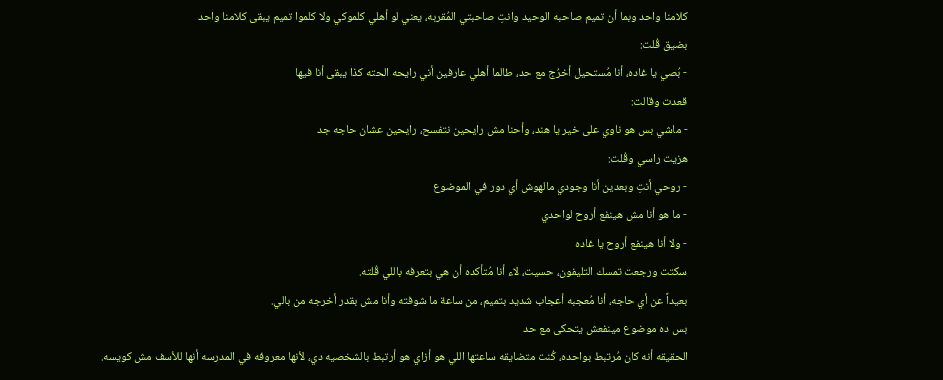كلامنا واحد وبما أن تميم صاحبه الوحيد وانتِ صاحبتي المُقربه، يعني لو أهلي كلموكي ولا كلموا تميم يبقى كلامنا واحد
بضيق قُلت:
- بُصي يا غاده، أنا مُستحيل أخرُج مع حد، طالما أهلي عارفين أني رايحه الحته كذا يبقى أنا فيها
قعدت وقالت:
- ماشي بس هو ناوي على خير يا هند، وأحنا مش رايحين نتفسح، رايحين عشان حاجه جد
هزيت راسي وقُلت:
- روحي أنتِ وبعدين أنا وجودي مالهوش أي دور في الموضوع
- ما هو أنا مش هينفع أروح لواحدي
- ولا أنا هينفع أروح يا غاده
سكتت ورجعت تمسك التليفون، حسيت، لاء أنا مُتأكده أن هي بتعرفه باللي قُلته.
بعيداً عن أي حاجه، أنا مُعجبه أعجاب شديد بتميم، من ساعة ما شوفته وأنا مش بقدر أخرجه من بالي.
بس ده موضوع مينفعش يتحكى مع حد
الحقيقه أنه كان مُرتبط بواحده، كُنت متضايقه ساعتها اللي هو أزاي هو أرتبط بالشخصيه دي، لأنها معروفه في المدرسه أنها للأسف مش كويسه.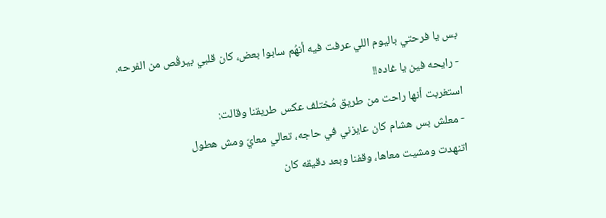بس يا فرحتي باليوم اللي عرفت فيه أنهُم سابوا بعض، كان قلبي بيرقُص من الفرحه.
- رايحه فين يا غاده!!
استغربت أنها راحت من طريق مُختلف عكس طريقنا وقالت:
- معلش بس هشام كان عايزني في حاجه، تعالي معايّ ومش هطول
اتنهدت ومشيت معاها، وقفنا وبعد دقيقه كان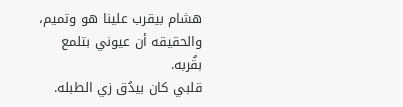هشام بيقرب علينا هو وتميم، والحقيقه أن عيوني بتلمع بقُربه.
قلبي كان بيدُق زي الطبله.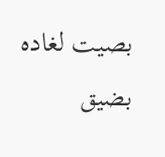بصيت لغاده بضيق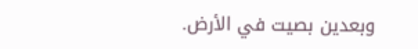وبعدين بصيت في الأرض.